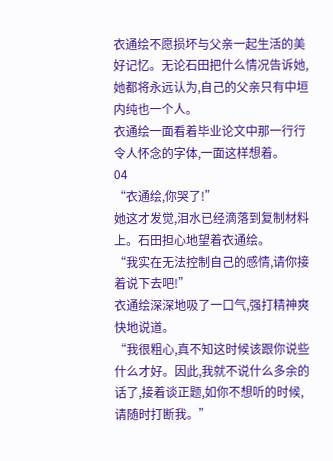衣通绘不愿损坏与父亲一起生活的美好记忆。无论石田把什么情况告诉她,她都将永远认为,自己的父亲只有中垣内纯也一个人。
衣通绘一面看着毕业论文中那一行行令人怀念的字体,一面这样想着。
04
“衣通绘,你哭了!”
她这才发觉,泪水已经滴落到复制材料上。石田担心地望着衣通绘。
“我实在无法控制自己的感情,请你接着说下去吧!”
衣通绘深深地吸了一口气,强打精神爽快地说道。
“我很粗心,真不知这时候该跟你说些什么才好。因此,我就不说什么多余的话了,接着谈正题,如你不想听的时候,请随时打断我。”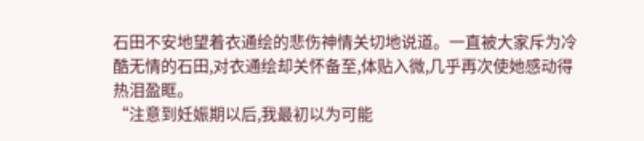石田不安地望着衣通绘的悲伤神情关切地说道。一直被大家斥为冷酷无情的石田,对衣通绘却关怀备至,体贴入微,几乎再次使她感动得热泪盈眶。
“注意到妊娠期以后,我最初以为可能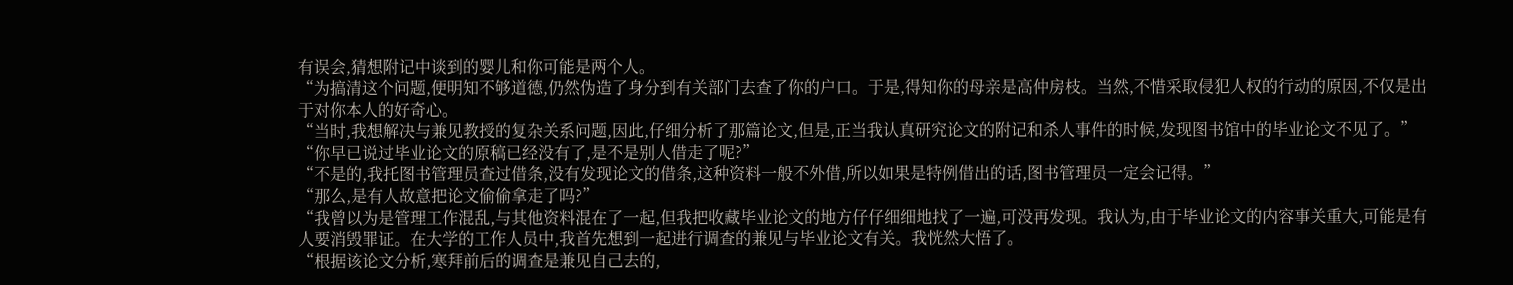有误会,猜想附记中谈到的婴儿和你可能是两个人。
“为搞清这个问题,便明知不够道德,仍然伪造了身分到有关部门去查了你的户口。于是,得知你的母亲是高仲房枝。当然,不惜采取侵犯人权的行动的原因,不仅是出于对你本人的好奇心。
“当时,我想解决与兼见教授的复杂关系问题,因此,仔细分析了那篇论文,但是,正当我认真研究论文的附记和杀人事件的时候,发现图书馆中的毕业论文不见了。”
“你早已说过毕业论文的原稿已经没有了,是不是别人借走了呢?”
“不是的,我托图书管理员查过借条,没有发现论文的借条,这种资料一般不外借,所以如果是特例借出的话,图书管理员一定会记得。”
“那么,是有人故意把论文偷偷拿走了吗?”
“我曾以为是管理工作混乱,与其他资料混在了一起,但我把收藏毕业论文的地方仔仔细细地找了一遍,可没再发现。我认为,由于毕业论文的内容事关重大,可能是有人要消毁罪证。在大学的工作人员中,我首先想到一起进行调查的兼见与毕业论文有关。我恍然大悟了。
“根据该论文分析,寒拜前后的调查是兼见自己去的,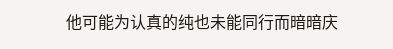他可能为认真的纯也未能同行而暗暗庆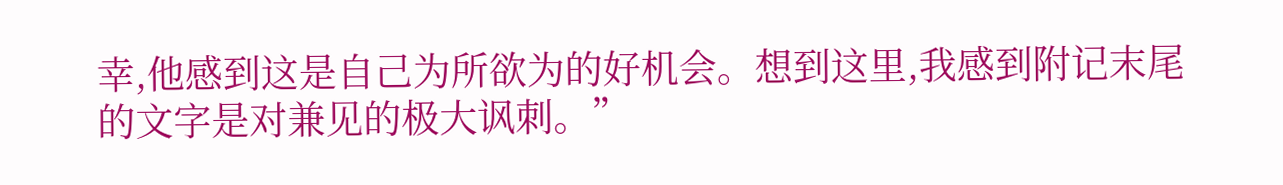幸,他感到这是自己为所欲为的好机会。想到这里,我感到附记末尾的文字是对兼见的极大讽刺。”